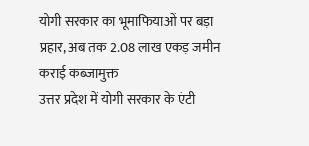योगी सरकार का भूमाफियाओं पर बड़ा प्रहार, अब तक 2.08 लाख एकड़ जमीन कराई कब्जामुक्त
उत्तर प्रदेश में योगी सरकार के एंटी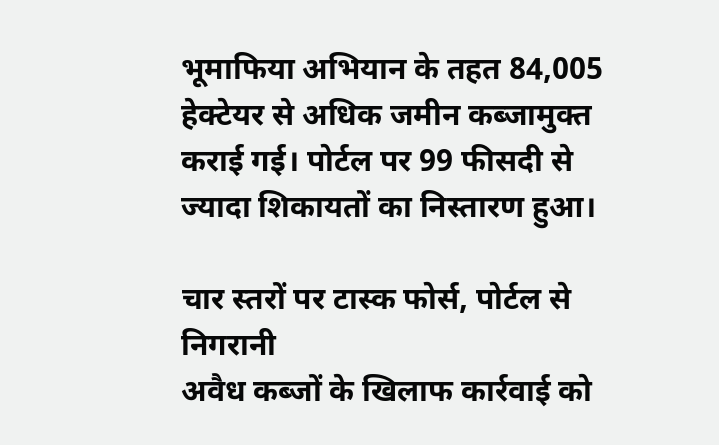भूमाफिया अभियान के तहत 84,005 हेक्टेयर से अधिक जमीन कब्जामुक्त कराई गई। पोर्टल पर 99 फीसदी से ज्यादा शिकायतों का निस्तारण हुआ।

चार स्तरों पर टास्क फोर्स, पोर्टल से निगरानी
अवैध कब्जों के खिलाफ कार्रवाई को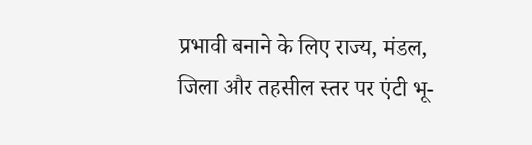प्रभावी बनाने के लिए राज्य, मंडल, जिला और तहसील स्तर पर एंटी भू-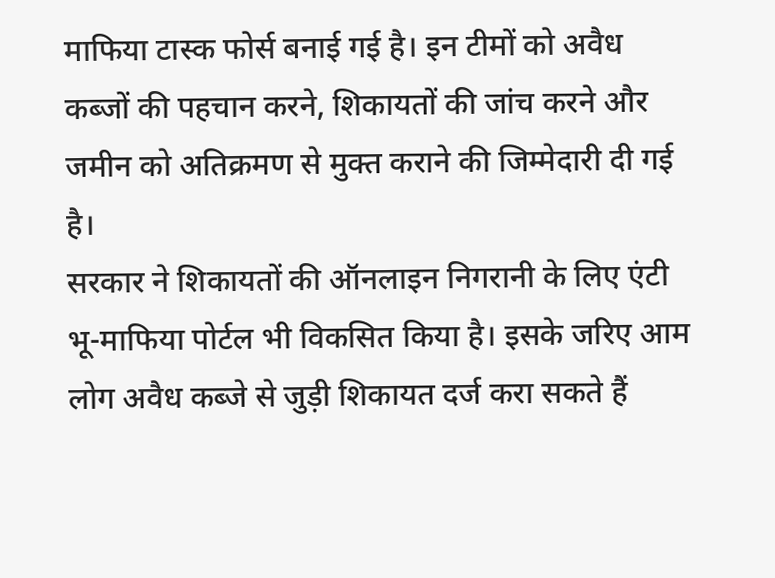माफिया टास्क फोर्स बनाई गई है। इन टीमों को अवैध कब्जों की पहचान करने, शिकायतों की जांच करने और जमीन को अतिक्रमण से मुक्त कराने की जिम्मेदारी दी गई है।
सरकार ने शिकायतों की ऑनलाइन निगरानी के लिए एंटी भू-माफिया पोर्टल भी विकसित किया है। इसके जरिए आम लोग अवैध कब्जे से जुड़ी शिकायत दर्ज करा सकते हैं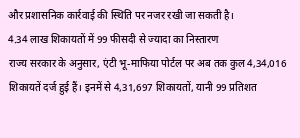और प्रशासनिक कार्रवाई की स्थिति पर नजर रखी जा सकती है।
4.34 लाख शिकायतों में 99 फीसदी से ज्यादा का निस्तारण
राज्य सरकार के अनुसार, एंटी भू-माफिया पोर्टल पर अब तक कुल 4,34,016 शिकायतें दर्ज हुई हैं। इनमें से 4,31,697 शिकायतों, यानी 99 प्रतिशत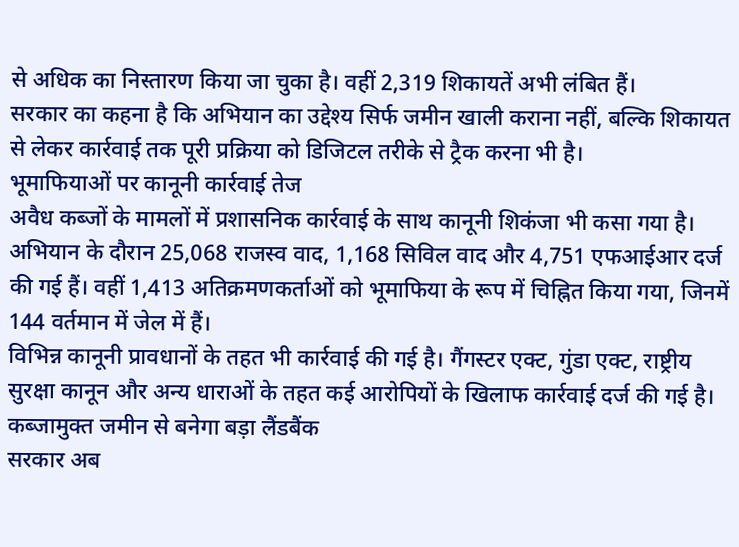से अधिक का निस्तारण किया जा चुका है। वहीं 2,319 शिकायतें अभी लंबित हैं।
सरकार का कहना है कि अभियान का उद्देश्य सिर्फ जमीन खाली कराना नहीं, बल्कि शिकायत से लेकर कार्रवाई तक पूरी प्रक्रिया को डिजिटल तरीके से ट्रैक करना भी है।
भूमाफियाओं पर कानूनी कार्रवाई तेज
अवैध कब्जों के मामलों में प्रशासनिक कार्रवाई के साथ कानूनी शिकंजा भी कसा गया है। अभियान के दौरान 25,068 राजस्व वाद, 1,168 सिविल वाद और 4,751 एफआईआर दर्ज की गई हैं। वहीं 1,413 अतिक्रमणकर्ताओं को भूमाफिया के रूप में चिह्नित किया गया, जिनमें 144 वर्तमान में जेल में हैं।
विभिन्न कानूनी प्रावधानों के तहत भी कार्रवाई की गई है। गैंगस्टर एक्ट, गुंडा एक्ट, राष्ट्रीय सुरक्षा कानून और अन्य धाराओं के तहत कई आरोपियों के खिलाफ कार्रवाई दर्ज की गई है।
कब्जामुक्त जमीन से बनेगा बड़ा लैंडबैंक
सरकार अब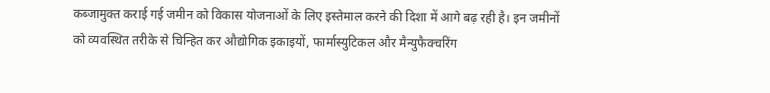कब्जामुक्त कराई गई जमीन को विकास योजनाओं के लिए इस्तेमाल करने की दिशा में आगे बढ़ रही है। इन जमीनों को व्यवस्थित तरीके से चिन्हित कर औद्योगिक इकाइयों, फार्मास्युटिकल और मैन्युफैक्चरिंग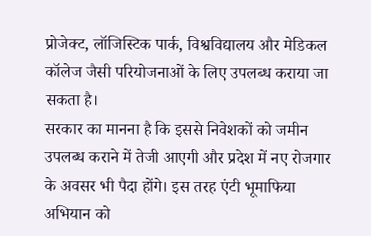प्रोजेक्ट, लॉजिस्टिक पार्क, विश्वविद्यालय और मेडिकल कॉलेज जैसी परियोजनाओं के लिए उपलब्ध कराया जा सकता है।
सरकार का मानना है कि इससे निवेशकों को जमीन उपलब्ध कराने में तेजी आएगी और प्रदेश में नए रोजगार के अवसर भी पैदा होंगे। इस तरह एंटी भूमाफिया अभियान को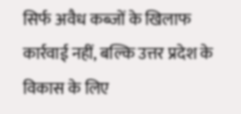सिर्फ अवैध कब्जों के खिलाफ कार्रवाई नहीं, बल्कि उत्तर प्रदेश के विकास के लिए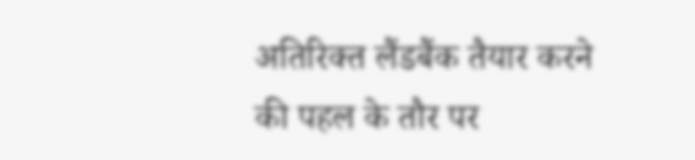अतिरिक्त लैंडबैंक तैयार करने की पहल के तौर पर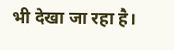भी देखा जा रहा है।